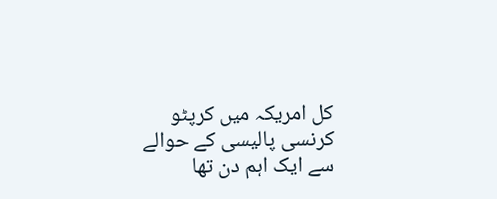کل امریکہ میں کرپٹو کرنسی پالیسی کے حوالے سے ایک اہم دن تھا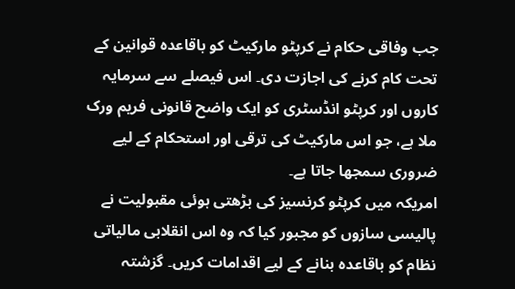جب وفاقی حکام نے کرپٹو مارکیٹ کو باقاعدہ قوانین کے تحت کام کرنے کی اجازت دی۔ اس فیصلے سے سرمایہ کاروں اور کرپٹو انڈسٹری کو ایک واضح قانونی فریم ورک ملا ہے، جو اس مارکیٹ کی ترقی اور استحکام کے لیے ضروری سمجھا جاتا ہے۔
امریکہ میں کرپٹو کرنسیز کی بڑھتی ہوئی مقبولیت نے پالیسی سازوں کو مجبور کیا کہ وہ اس انقلابی مالیاتی نظام کو باقاعدہ بنانے کے لیے اقدامات کریں۔ گزشتہ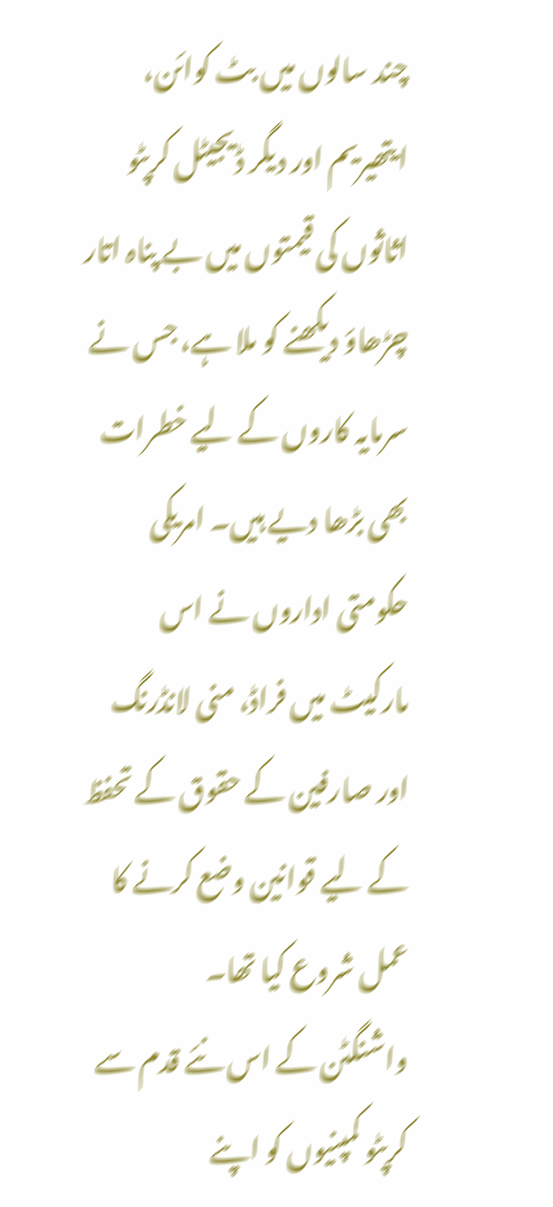چند سالوں میں بٹ کوائن، ایتھیریم اور دیگر ڈیجیٹل کرپٹو اثاثوں کی قیمتوں میں بے پناہ اتار چڑھاؤ دیکھنے کو ملا ہے، جس نے سرمایہ کاروں کے لیے خطرات بھی بڑھا دیے ہیں۔ امریکی حکومتی اداروں نے اس مارکیٹ میں فراڈ، منی لانڈرنگ اور صارفین کے حقوق کے تحفظ کے لیے قوانین وضع کرنے کا عمل شروع کیا تھا۔
واشنگٹن کے اس نئے قدم سے کرپٹو کمپنیوں کو اپنے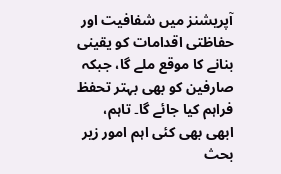آپریشنز میں شفافیت اور حفاظتی اقدامات کو یقینی بنانے کا موقع ملے گا، جبکہ صارفین کو بھی بہتر تحفظ فراہم کیا جائے گا۔ تاہم، ابھی بھی کئی اہم امور زیر بحث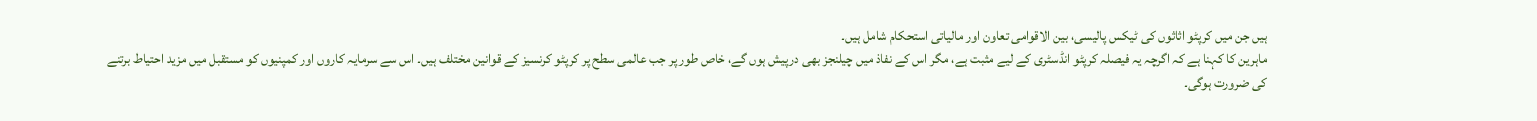ہیں جن میں کرپٹو اثاثوں کی ٹیکس پالیسی، بین الاقوامی تعاون اور مالیاتی استحکام شامل ہیں۔
ماہرین کا کہنا ہے کہ اگرچہ یہ فیصلہ کرپٹو انڈسٹری کے لیے مثبت ہے، مگر اس کے نفاذ میں چیلنجز بھی درپیش ہوں گے، خاص طور پر جب عالمی سطح پر کرپٹو کرنسیز کے قوانین مختلف ہیں۔ اس سے سرمایہ کاروں اور کمپنیوں کو مستقبل میں مزید احتیاط برتنے کی ضرورت ہوگی۔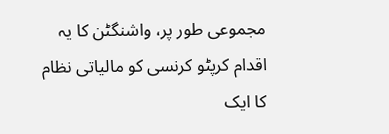مجموعی طور پر، واشنگٹن کا یہ اقدام کرپٹو کرنسی کو مالیاتی نظام کا ایک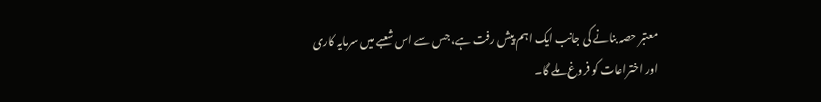معتبر حصہ بنانے کی جانب ایک اہم پیش رفت ہے، جس سے اس شعبے میں سرمایہ کاری اور اختراعات کو فروغ ملے گا۔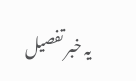یہ خبر تفصیل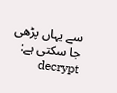سے یہاں پڑھی جا سکتی ہے: decrypt